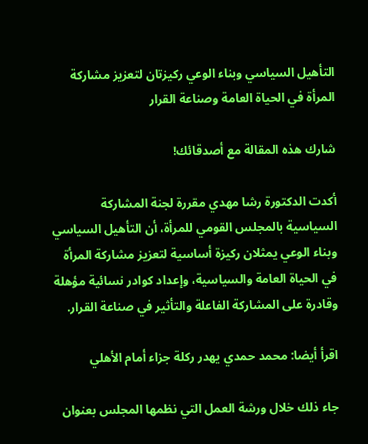التأهيل السياسي وبناء الوعي ركيزتان لتعزيز مشاركة المرأة في الحياة العامة وصناعة القرار

شارك هذه المقالة مع أصدقائك!

أكدت الدكتورة رشا مهدي مقررة لجنة المشاركة السياسية بالمجلس القومي للمرأة، أن التأهيل السياسي وبناء الوعي يمثلان ركيزة أساسية لتعزيز مشاركة المرأة في الحياة العامة والسياسية، وإعداد كوادر نسائية مؤهلة وقادرة على المشاركة الفاعلة والتأثير في صناعة القرار.

اقرأ أيضا: محمد حمدي يهدر ركلة جزاء أمام الأهلي

جاء ذلك خلال ورشة العمل التي نظمها المجلس بعنوان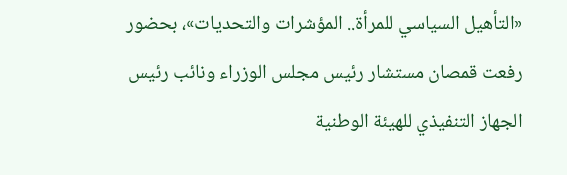«التأهيل السياسي للمرأة.. المؤشرات والتحديات»، بحضور رفعت قمصان مستشار رئيس مجلس الوزراء ونائب رئيس الجهاز التنفيذي للهيئة الوطنية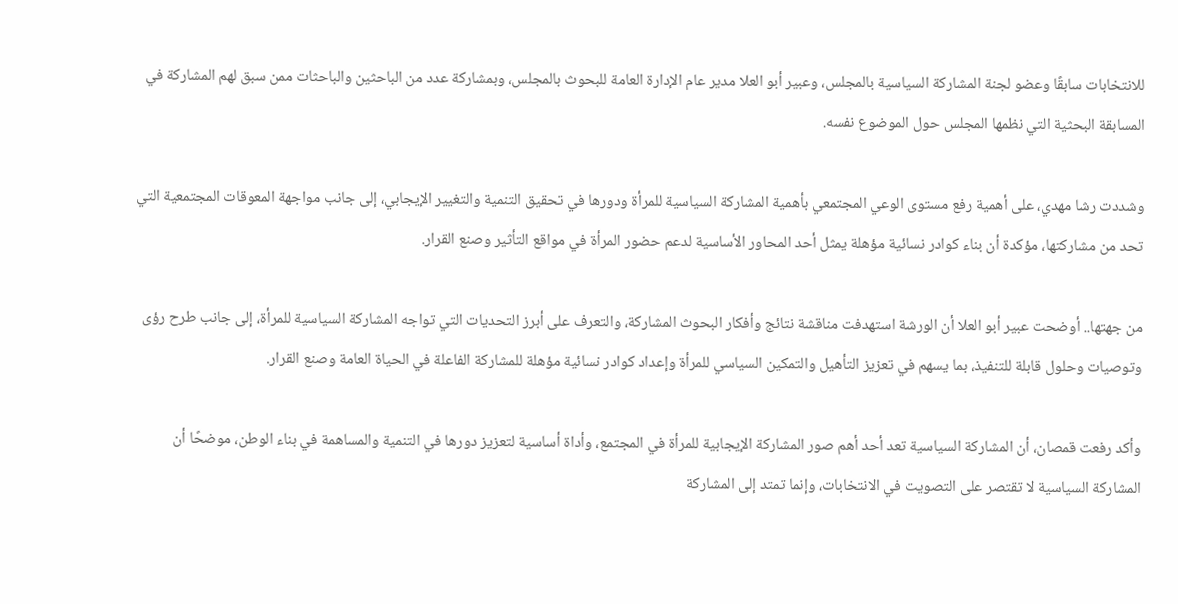للانتخابات سابقًا وعضو لجنة المشاركة السياسية بالمجلس، وعبير أبو العلا مدير عام الإدارة العامة للبحوث بالمجلس، وبمشاركة عدد من الباحثين والباحثات ممن سبق لهم المشاركة في المسابقة البحثية التي نظمها المجلس حول الموضوع نفسه.

وشددت رشا مهدي، على أهمية رفع مستوى الوعي المجتمعي بأهمية المشاركة السياسية للمرأة ودورها في تحقيق التنمية والتغيير الإيجابي، إلى جانب مواجهة المعوقات المجتمعية التي تحد من مشاركتها، مؤكدة أن بناء كوادر نسائية مؤهلة يمثل أحد المحاور الأساسية لدعم حضور المرأة في مواقع التأثير وصنع القرار.

من جهتها.. أوضحت عبير أبو العلا أن الورشة استهدفت مناقشة نتائج وأفكار البحوث المشاركة، والتعرف على أبرز التحديات التي تواجه المشاركة السياسية للمرأة، إلى جانب طرح رؤى وتوصيات وحلول قابلة للتنفيذ، بما يسهم في تعزيز التأهيل والتمكين السياسي للمرأة وإعداد كوادر نسائية مؤهلة للمشاركة الفاعلة في الحياة العامة وصنع القرار.

وأكد رفعت قمصان، أن المشاركة السياسية تعد أحد أهم صور المشاركة الإيجابية للمرأة في المجتمع، وأداة أساسية لتعزيز دورها في التنمية والمساهمة في بناء الوطن، موضحًا أن المشاركة السياسية لا تقتصر على التصويت في الانتخابات، وإنما تمتد إلى المشاركة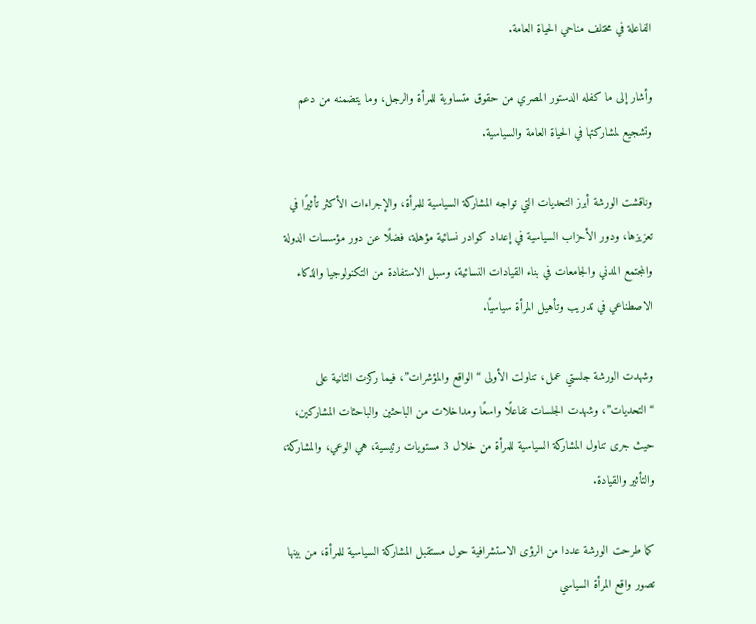الفاعلة في مختلف مناحي الحياة العامة.

وأشار إلى ما كفله الدستور المصري من حقوق متساوية للمرأة والرجل، وما يتضمنه من دعم وتشجيع لمشاركتها في الحياة العامة والسياسية.

وناقشت الورشة أبرز التحديات التي تواجه المشاركة السياسية للمرأة، والإجراءات الأكثر تأثيرًا في تعزيزها، ودور الأحزاب السياسية في إعداد كوادر نسائية مؤهلة، فضلًا عن دور مؤسسات الدولة والمجتمع المدني والجامعات في بناء القيادات النسائية، وسبل الاستفادة من التكنولوجيا والذكاء الاصطناعي في تدريب وتأهيل المرأة سياسيًا.

وشهدت الورشة جلستي عمل، تناولت الأولى “الواقع والمؤشرات”، فيما ركزت الثانية على “التحديات”، وشهدت الجلسات تفاعلًا واسعًا ومداخلات من الباحثين والباحثات المشاركين، حيث جرى تناول المشاركة السياسية للمرأة من خلال 3 مستويات رئيسية، هي الوعي، والمشاركة، والتأثير والقيادة.

كما طرحت الورشة عددا من الرؤى الاستشرافية حول مستقبل المشاركة السياسية للمرأة، من بينها تصور واقع المرأة السياسي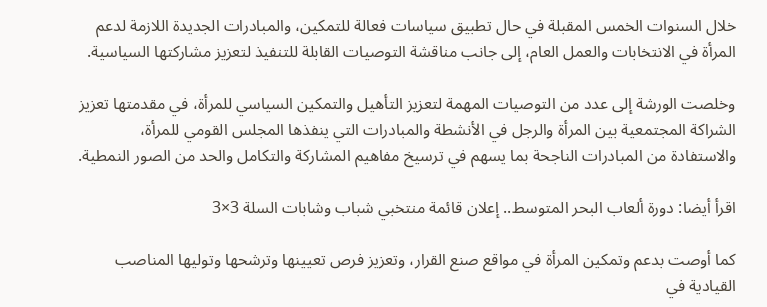خلال السنوات الخمس المقبلة في حال تطبيق سياسات فعالة للتمكين، والمبادرات الجديدة اللازمة لدعم المرأة في الانتخابات والعمل العام، إلى جانب مناقشة التوصيات القابلة للتنفيذ لتعزيز مشاركتها السياسية.

وخلصت الورشة إلى عدد من التوصيات المهمة لتعزيز التأهيل والتمكين السياسي للمرأة، في مقدمتها تعزيز الشراكة المجتمعية بين المرأة والرجل في الأنشطة والمبادرات التي ينفذها المجلس القومي للمرأة، والاستفادة من المبادرات الناجحة بما يسهم في ترسيخ مفاهيم المشاركة والتكامل والحد من الصور النمطية.

اقرأ أيضا: دورة ألعاب البحر المتوسط.. إعلان قائمة منتخبي شباب وشابات السلة 3×3

كما أوصت بدعم وتمكين المرأة في مواقع صنع القرار، وتعزيز فرص تعيينها وترشحها وتوليها المناصب القيادية في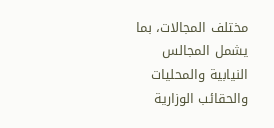مختلف المجالات، بما يشمل المجالس النيابية والمحليات والحقائب الوزارية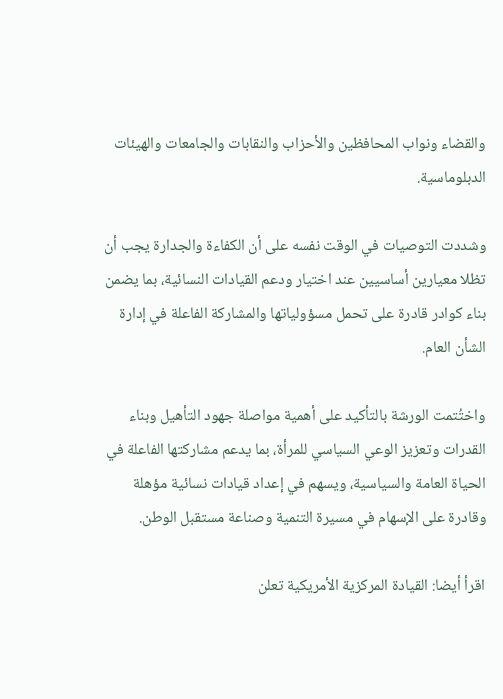والقضاء ونواب المحافظين والأحزاب والنقابات والجامعات والهيئات الدبلوماسية.

وشددت التوصيات في الوقت نفسه على أن الكفاءة والجدارة يجب أن تظلا معيارين أساسيين عند اختيار ودعم القيادات النسائية، بما يضمن بناء كوادر قادرة على تحمل مسؤولياتها والمشاركة الفاعلة في إدارة الشأن العام.

واختُتمت الورشة بالتأكيد على أهمية مواصلة جهود التأهيل وبناء القدرات وتعزيز الوعي السياسي للمرأة، بما يدعم مشاركتها الفاعلة في الحياة العامة والسياسية، ويسهم في إعداد قيادات نسائية مؤهلة وقادرة على الإسهام في مسيرة التنمية وصناعة مستقبل الوطن.

اقرأ أيضا: القيادة المركزية الأمريكية تعلن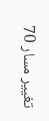تغيير مسار 70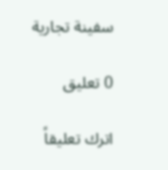سفينة تجارية

0 تعليق

اترك تعليقاً